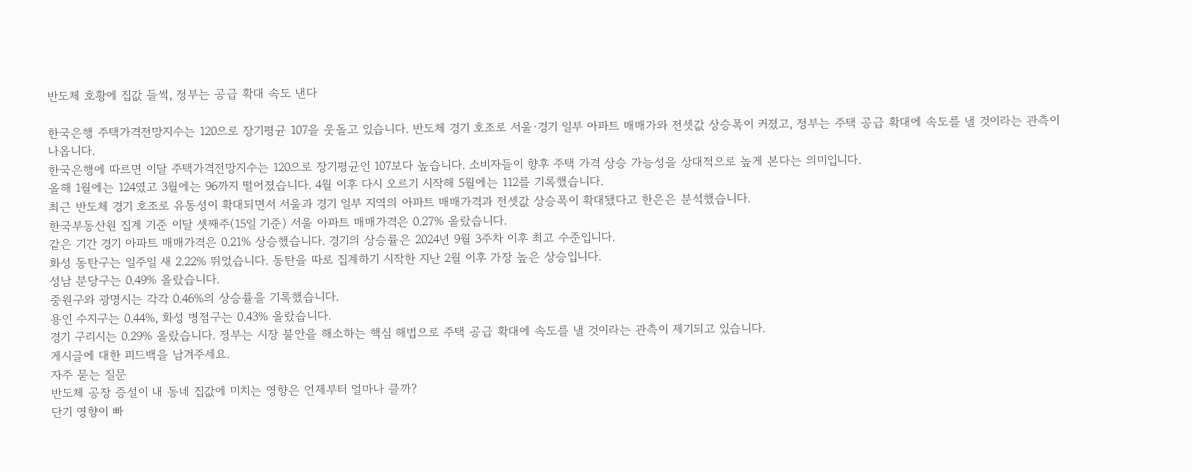반도체 호황에 집값 들썩, 정부는 공급 확대 속도 낸다

한국은행 주택가격전망지수는 120으로 장기평균 107을 웃돌고 있습니다. 반도체 경기 호조로 서울·경기 일부 아파트 매매가와 전셋값 상승폭이 커졌고, 정부는 주택 공급 확대에 속도를 낼 것이라는 관측이 나옵니다.
한국은행에 따르면 이달 주택가격전망지수는 120으로 장기평균인 107보다 높습니다. 소비자들이 향후 주택 가격 상승 가능성을 상대적으로 높게 본다는 의미입니다.
올해 1월에는 124였고 3월에는 96까지 떨어졌습니다. 4월 이후 다시 오르기 시작해 5월에는 112를 기록했습니다.
최근 반도체 경기 호조로 유동성이 확대되면서 서울과 경기 일부 지역의 아파트 매매가격과 전셋값 상승폭이 확대됐다고 한은은 분석했습니다.
한국부동산원 집계 기준 이달 셋째주(15일 기준) 서울 아파트 매매가격은 0.27% 올랐습니다.
같은 기간 경기 아파트 매매가격은 0.21% 상승했습니다. 경기의 상승률은 2024년 9월 3주차 이후 최고 수준입니다.
화성 동탄구는 일주일 새 2.22% 뛰었습니다. 동탄을 따로 집계하기 시작한 지난 2월 이후 가장 높은 상승입니다.
성남 분당구는 0.49% 올랐습니다.
중원구와 광명시는 각각 0.46%의 상승률을 기록했습니다.
용인 수지구는 0.44%, 화성 병점구는 0.43% 올랐습니다.
경기 구리시는 0.29% 올랐습니다. 정부는 시장 불안을 해소하는 핵심 해법으로 주택 공급 확대에 속도를 낼 것이라는 관측이 제기되고 있습니다.
게시글에 대한 피드백을 남겨주세요.
자주 묻는 질문
반도체 공장 증설이 내 동네 집값에 미치는 영향은 언제부터 얼마나 클까?
단기 영향이 빠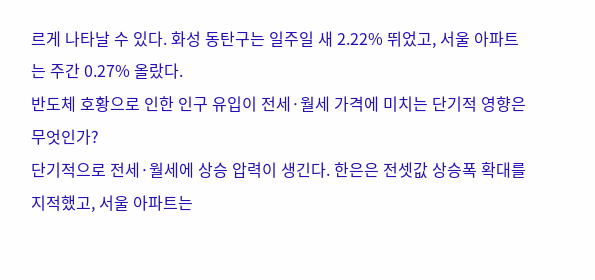르게 나타날 수 있다. 화성 동탄구는 일주일 새 2.22% 뛰었고, 서울 아파트는 주간 0.27% 올랐다.
반도체 호황으로 인한 인구 유입이 전세·월세 가격에 미치는 단기적 영향은 무엇인가?
단기적으로 전세·월세에 상승 압력이 생긴다. 한은은 전셋값 상승폭 확대를 지적했고, 서울 아파트는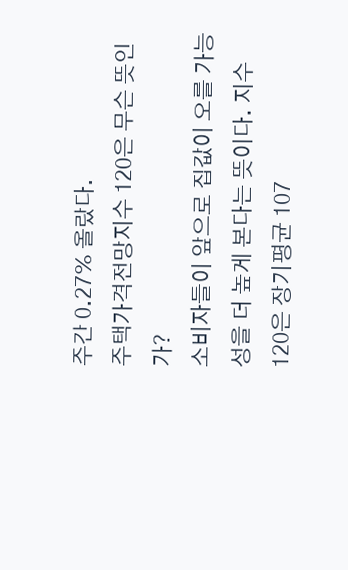주간 0.27% 올랐다.
주택가격전망지수 120은 무슨 뜻인가?
소비자들이 앞으로 집값이 오를 가능성을 더 높게 본다는 뜻이다. 지수 120은 장기평균 107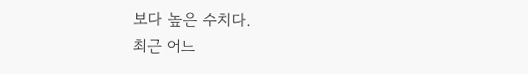보다 높은 수치다.
최근 어느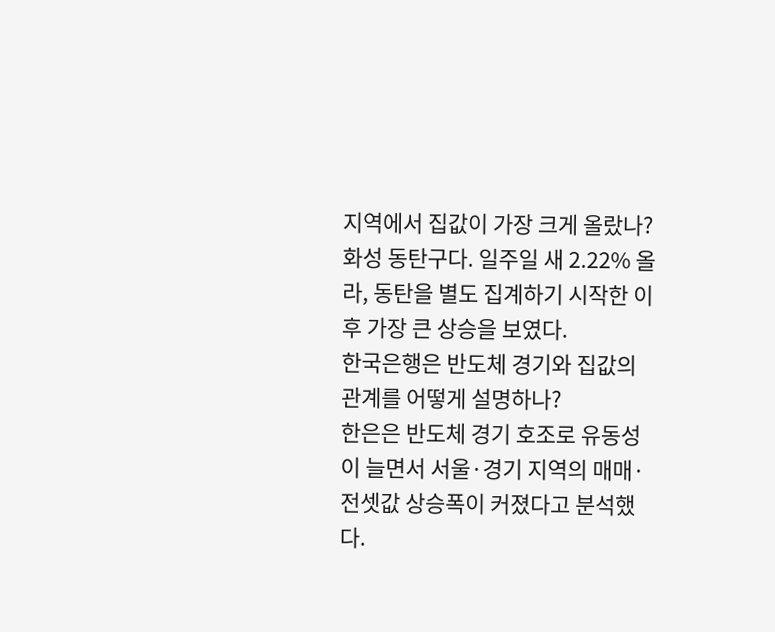지역에서 집값이 가장 크게 올랐나?
화성 동탄구다. 일주일 새 2.22% 올라, 동탄을 별도 집계하기 시작한 이후 가장 큰 상승을 보였다.
한국은행은 반도체 경기와 집값의 관계를 어떻게 설명하나?
한은은 반도체 경기 호조로 유동성이 늘면서 서울·경기 지역의 매매·전셋값 상승폭이 커졌다고 분석했다.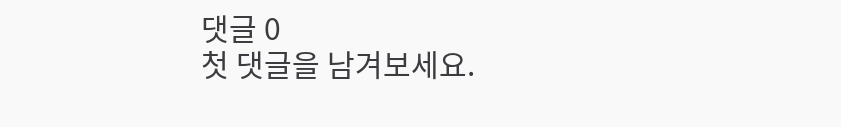댓글 0
첫 댓글을 남겨보세요.